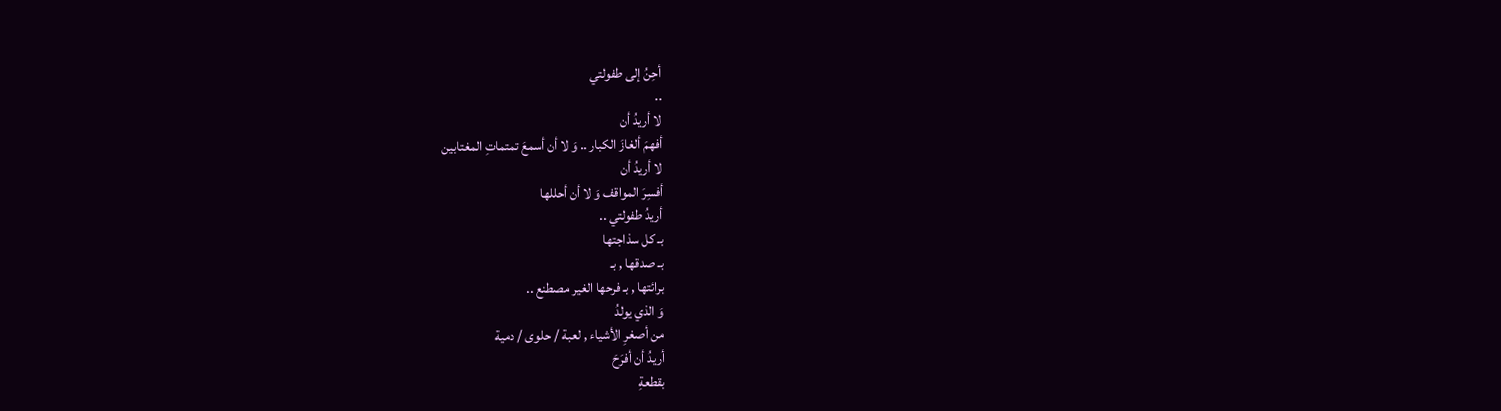أحِنُ إلى طفولتي
..
لا أريدُ أن
أفهمَ ألغازَ الكبار .. وَ لا أن أسمعَ تمتماتِ المغتابين
لا أريدُ أن
أفسِرَ المواقف وَ لا أن أحللها
أريدُ طفولتي ..
بـ كل سذاجتها
بـ صدقها , بـ
برائتها , بـ فرحها الغير مصطنع ..
وَ الذي يولدُ
من أصغرِ الأشياء , لعبة / حلوى / دمية
أريدُ أن أفرَحَ
بقطعةِ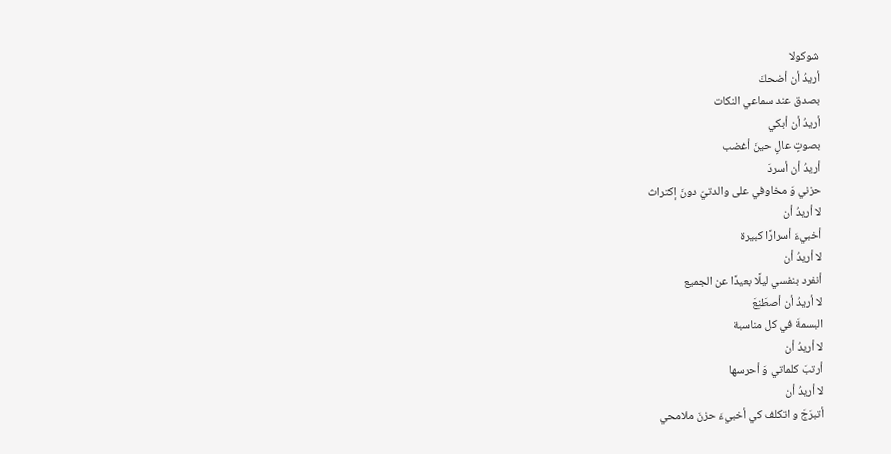شوكولا
أريدُ أن أضحكَ
بصدق عند سماعي النكات
أريدُ أن أبكي
بصوتٍ عالٍ حينَ أغضب
أريدُ أن أسردَ
حزني وَ مخاوفي على والدتيّ دونَ إكتراث
لا أريدُ أن
أخبيءَ أسرارًا كبيرة
لا أريدُ أن
أنفرد بنفسي ليلًا بعيدًا عن الجميع
لا أريدُ أن أصطَنِعَ
البسمةَ في كل مناسبة
لا أريدُ أن
أرتبَ كلماتي وَ أحرسها
لا أريدُ أن
أتبرَجَ و اتكلف كي أخبيءَ حزنَ ملامحي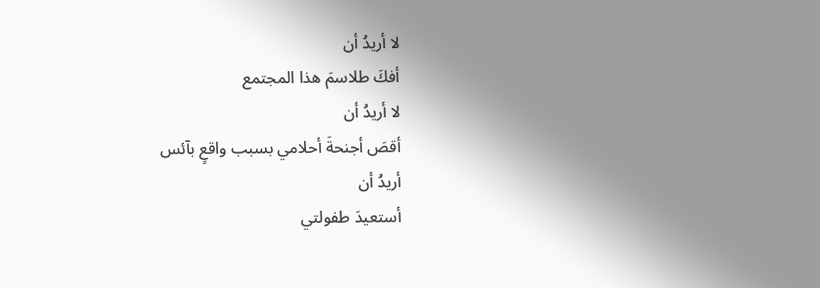لا أريدُ أن
أفكَ طلاسمَ هذا المجتمع
لا أريدُ أن
أقصَ أجنحةَ أحلامي بسبب واقعٍ بآئس
أريدُ أن
أستعيدَ طفولتي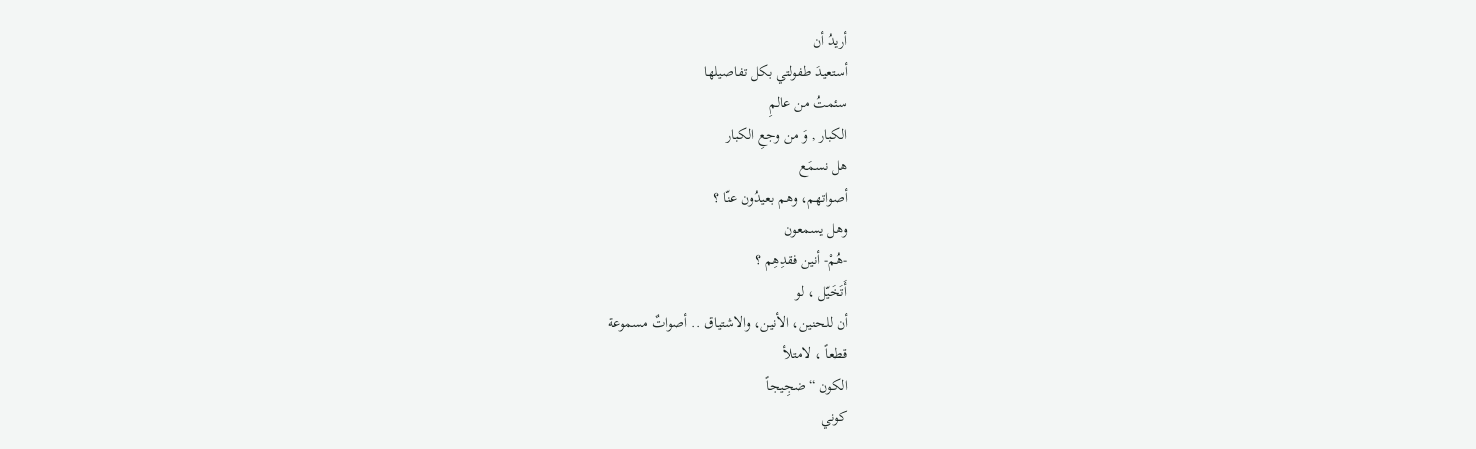أريدُ أن
أستعيدَ طفولتي بكل تفاصيلها
سئمتُ من عالمِ
الكبار , وَ من وجعِ الكبار
هل نسمَع
أصواتهم، وهم بعيدُون عنّا ؟
وهل يسمعون
-هُمْ- أنين فقدِهِم ؟
أَتَخَيّل ، لو
أن للحنين، الأنين، والاشتياق .. أصواتٌ مسموعة
قطعاً ، لامتلأ
الكون “ضجِيجاً
كوني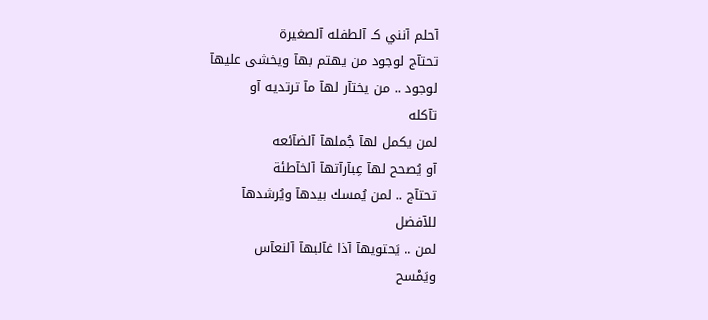آحلم آنني كـ آلطفله آلصغيرة
تحتآج لوجود من يهتم بهآ ويخشى عليهآ
لوجود .. من يختآر لهآ مآ ترتديه آو
تآكله
لمن يكمل لهآ جُملهآ آلضآئعه
آو يُصحح لهآ عِبآرآتهآ آلخآطئة
تحتآج .. لمن يُمسك بيدهآ ويُرشدهآ
للآفضل
لمن .. يَحتويهآ آذا غآلبهآ آلنعآس
ويَمْسح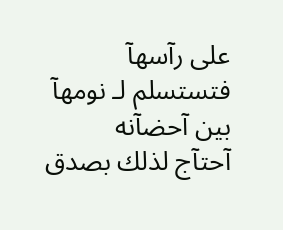على رآسهآ
فتستسلم لـ نومهآ بين آحضآنه
آحتآج لذلك بصدق